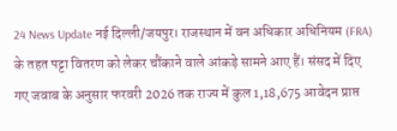24 News Update नई दिल्ली/जयपुर। राजस्थान में वन अधिकार अधिनियम (FRA) के तहत पट्टा वितरण को लेकर चौंकाने वाले आंकड़े सामने आए हैं। संसद में दिए गए जवाब के अनुसार फरवरी 2026 तक राज्य में कुल 1,18,675 आवेदन प्राप्त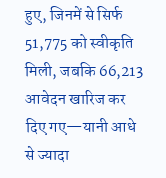हुए, जिनमें से सिर्फ 51,775 को स्वीकृति मिली, जबकि 66,213 आवेदन खारिज कर दिए गए—यानी आधे से ज्यादा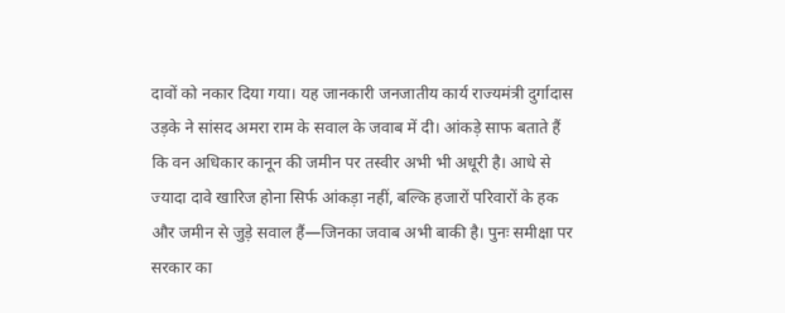दावों को नकार दिया गया। यह जानकारी जनजातीय कार्य राज्यमंत्री दुर्गादास उड़के ने सांसद अमरा राम के सवाल के जवाब में दी। आंकड़े साफ बताते हैं कि वन अधिकार कानून की जमीन पर तस्वीर अभी भी अधूरी है। आधे से ज्यादा दावे खारिज होना सिर्फ आंकड़ा नहीं, बल्कि हजारों परिवारों के हक और जमीन से जुड़े सवाल हैं—जिनका जवाब अभी बाकी है। पुनः समीक्षा पर सरकार का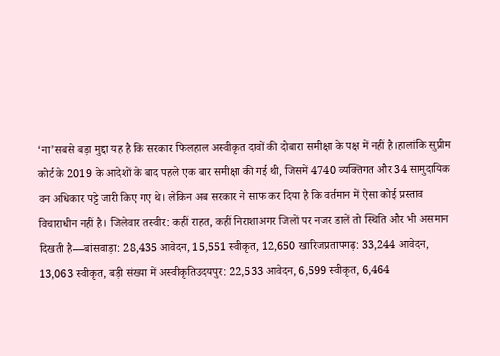‘ना’सबसे बड़ा मुद्दा यह है कि सरकार फिलहाल अस्वीकृत दावों की दोबारा समीक्षा के पक्ष में नहीं है।हालांकि सुप्रीम कोर्ट के 2019 के आदेशों के बाद पहले एक बार समीक्षा की गई थी, जिसमें 4740 व्यक्तिगत और 34 सामुदायिक वन अधिकार पट्टे जारी किए गए थे। लेकिन अब सरकार ने साफ कर दिया है कि वर्तमान में ऐसा कोई प्रस्ताव विचाराधीन नहीं है। जिलेवार तस्वीर: कहीं राहत, कहीं निराशाअगर जिलों पर नजर डालें तो स्थिति और भी असमान दिखती है—बांसवाड़ा: 28,435 आवेदन, 15,551 स्वीकृत, 12,650 खारिजप्रतापगढ़: 33,244 आवेदन, 13,063 स्वीकृत, बड़ी संख्या में अस्वीकृतिउदयपुर: 22,533 आवेदन, 6,599 स्वीकृत, 6,464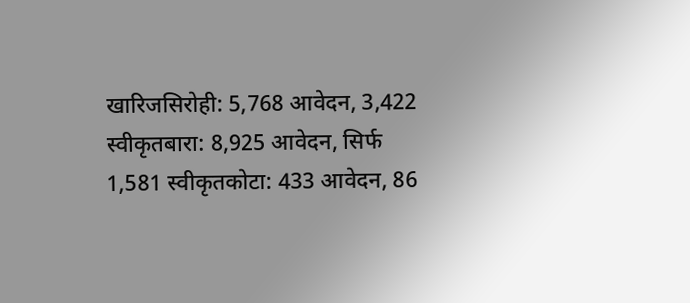खारिजसिरोही: 5,768 आवेदन, 3,422 स्वीकृतबारा: 8,925 आवेदन, सिर्फ 1,581 स्वीकृतकोटा: 433 आवेदन, 86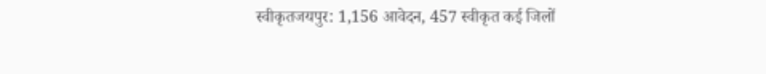स्वीकृतजयपुर: 1,156 आवेदन, 457 स्वीकृत कई जिलों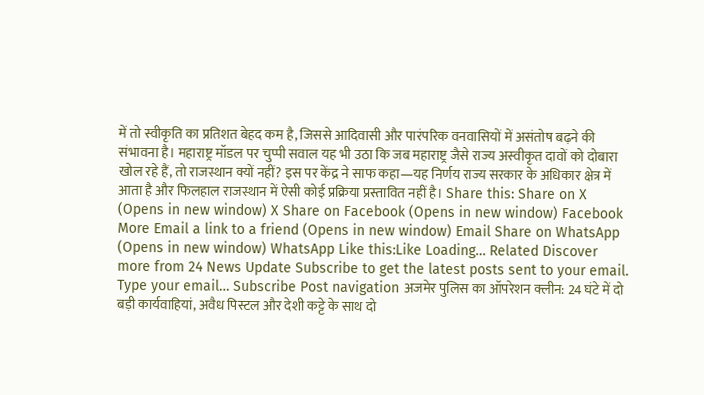में तो स्वीकृति का प्रतिशत बेहद कम है, जिससे आदिवासी और पारंपरिक वनवासियों में असंतोष बढ़ने की संभावना है। महाराष्ट्र मॉडल पर चुप्पी सवाल यह भी उठा कि जब महाराष्ट्र जैसे राज्य अस्वीकृत दावों को दोबारा खोल रहे हैं, तो राजस्थान क्यों नहीं? इस पर केंद्र ने साफ कहा—यह निर्णय राज्य सरकार के अधिकार क्षेत्र में आता है और फिलहाल राजस्थान में ऐसी कोई प्रक्रिया प्रस्तावित नहीं है। Share this: Share on X (Opens in new window) X Share on Facebook (Opens in new window) Facebook More Email a link to a friend (Opens in new window) Email Share on WhatsApp (Opens in new window) WhatsApp Like this:Like Loading… Related Discover more from 24 News Update Subscribe to get the latest posts sent to your email. Type your email… Subscribe Post navigation अजमेर पुलिस का ऑपरेशन क्लीन: 24 घंटे में दो बड़ी कार्यवाहियां, अवैध पिस्टल और देशी कट्टे के साथ दो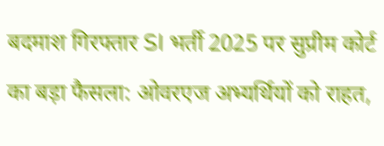बदमाश गिरफ्तार SI भर्ती 2025 पर सुप्रीम कोर्ट का बड़ा फैसला: ओवरएज अभ्यर्थियों को राहत,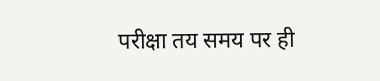परीक्षा तय समय पर ही